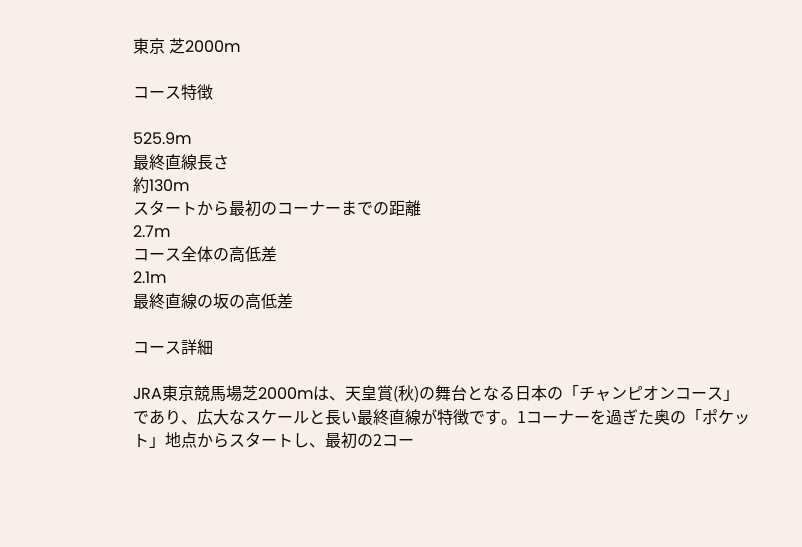東京 芝2000m

コース特徴

525.9m
最終直線長さ
約130m
スタートから最初のコーナーまでの距離
2.7m
コース全体の高低差
2.1m
最終直線の坂の高低差

コース詳細

JRA東京競馬場芝2000mは、天皇賞(秋)の舞台となる日本の「チャンピオンコース」であり、広大なスケールと長い最終直線が特徴です。1コーナーを過ぎた奥の「ポケット」地点からスタートし、最初の2コー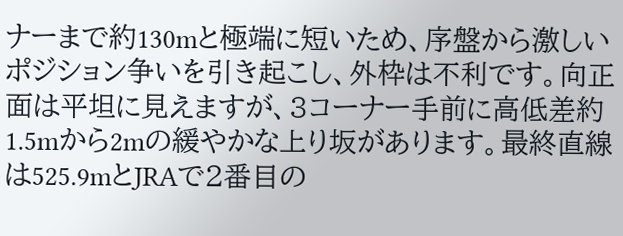ナーまで約130mと極端に短いため、序盤から激しいポジション争いを引き起こし、外枠は不利です。向正面は平坦に見えますが、3コーナー手前に高低差約1.5mから2mの緩やかな上り坂があります。最終直線は525.9mとJRAで2番目の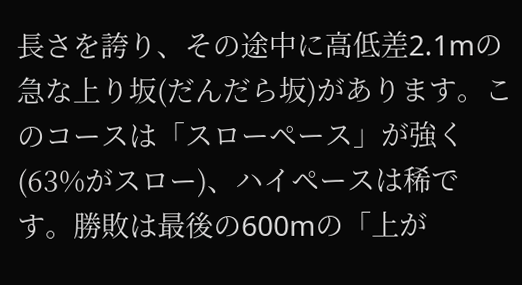長さを誇り、その途中に高低差2.1mの急な上り坂(だんだら坂)があります。このコースは「スローペース」が強く(63%がスロー)、ハイペースは稀です。勝敗は最後の600mの「上が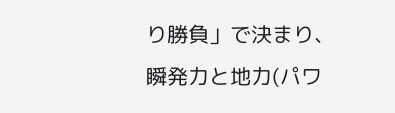り勝負」で決まり、瞬発力と地力(パワ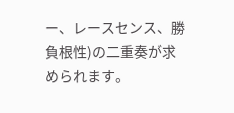ー、レースセンス、勝負根性)の二重奏が求められます。